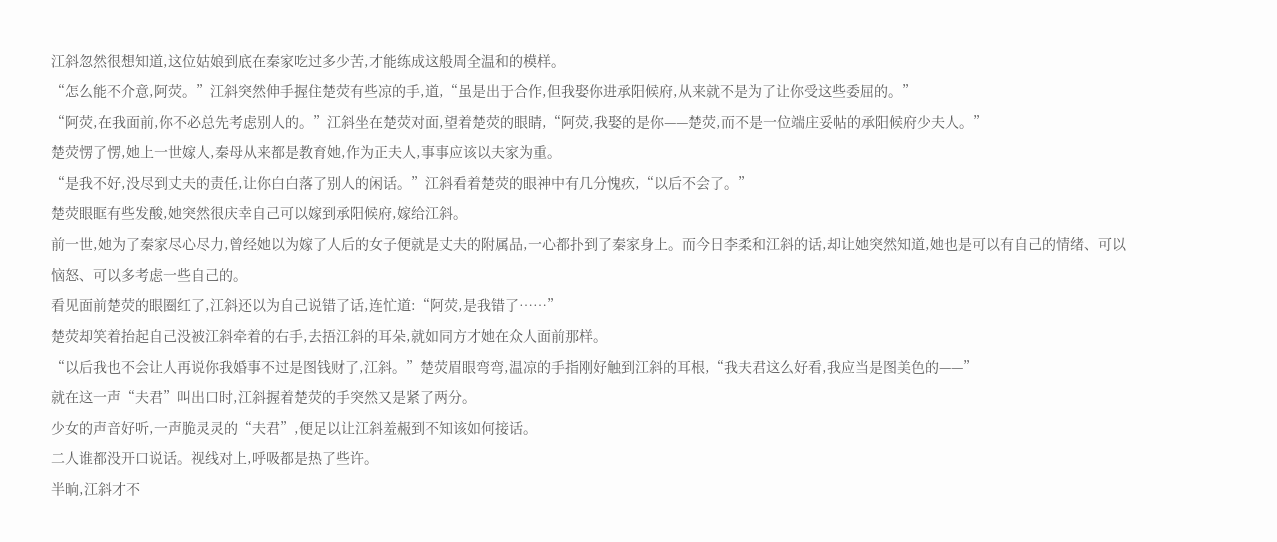江斜忽然很想知道,这位姑娘到底在秦家吃过多少苦,才能练成这般周全温和的模样。
“怎么能不介意,阿荧。”江斜突然伸手握住楚荧有些凉的手,道,“虽是出于合作,但我娶你进承阳候府,从来就不是为了让你受这些委屈的。”
“阿荧,在我面前,你不必总先考虑别人的。”江斜坐在楚荧对面,望着楚荧的眼睛,“阿荧,我娶的是你——楚荧,而不是一位端庄妥帖的承阳候府少夫人。”
楚荧愣了愣,她上一世嫁人,秦母从来都是教育她,作为正夫人,事事应该以夫家为重。
“是我不好,没尽到丈夫的责任,让你白白落了别人的闲话。”江斜看着楚荧的眼神中有几分愧疚,“以后不会了。”
楚荧眼眶有些发酸,她突然很庆幸自己可以嫁到承阳候府,嫁给江斜。
前一世,她为了秦家尽心尽力,曾经她以为嫁了人后的女子便就是丈夫的附属品,一心都扑到了秦家身上。而今日李柔和江斜的话,却让她突然知道,她也是可以有自己的情绪、可以恼怒、可以多考虑一些自己的。
看见面前楚荧的眼圈红了,江斜还以为自己说错了话,连忙道:“阿荧,是我错了……”
楚荧却笑着抬起自己没被江斜牵着的右手,去捂江斜的耳朵,就如同方才她在众人面前那样。
“以后我也不会让人再说你我婚事不过是图钱财了,江斜。”楚荧眉眼弯弯,温凉的手指刚好触到江斜的耳根,“我夫君这么好看,我应当是图美色的——”
就在这一声“夫君”叫出口时,江斜握着楚荧的手突然又是紧了两分。
少女的声音好听,一声脆灵灵的“夫君”,便足以让江斜羞赧到不知该如何接话。
二人谁都没开口说话。视线对上,呼吸都是热了些许。
半晌,江斜才不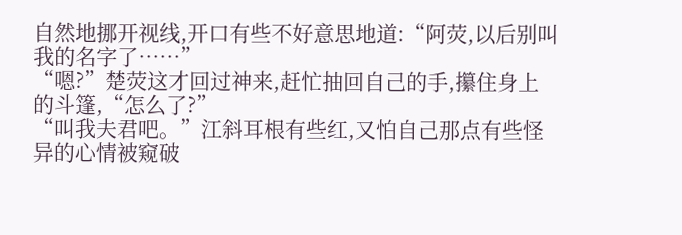自然地挪开视线,开口有些不好意思地道:“阿荧,以后别叫我的名字了……”
“嗯?”楚荧这才回过神来,赶忙抽回自己的手,攥住身上的斗篷,“怎么了?”
“叫我夫君吧。”江斜耳根有些红,又怕自己那点有些怪异的心情被窥破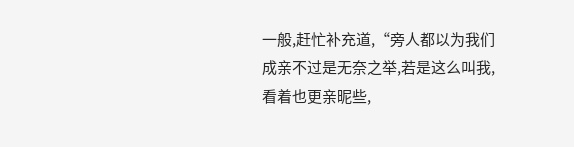一般,赶忙补充道,“旁人都以为我们成亲不过是无奈之举,若是这么叫我,看着也更亲昵些,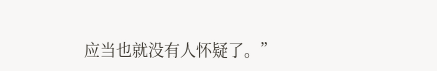应当也就没有人怀疑了。”